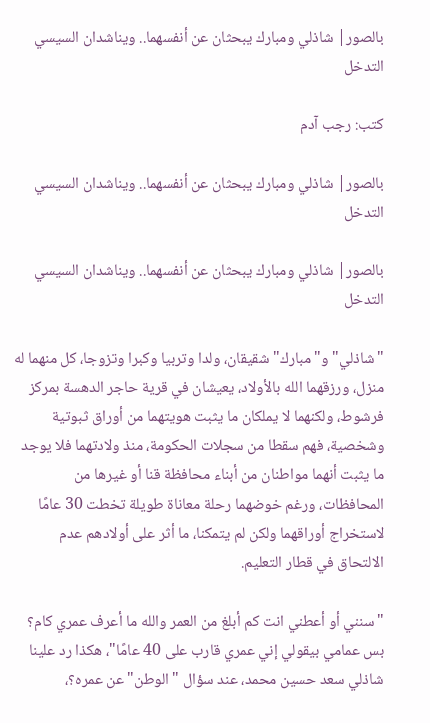بالصور| شاذلي ومبارك يبحثان عن أنفسهما.. ويناشدان السيسي التدخل

كتب: رجب آدم

بالصور| شاذلي ومبارك يبحثان عن أنفسهما.. ويناشدان السيسي التدخل

بالصور| شاذلي ومبارك يبحثان عن أنفسهما.. ويناشدان السيسي التدخل

"شاذلي" و"مبارك" شقيقان، ولدا وتربيا وكبرا وتزوجا، كل منهما له منزل، ورزقهما الله بالأولاد، يعيشان في قرية حاجر الدهسة بمركز فرشوط، ولكنهما لا يملكان ما يثبت هويتهما من أوراق ثبوتية وشخصية، فهم سقطا من سجلات الحكومة، منذ ولادتهما فلا يوجد ما يثبت أنهما مواطنان من أبناء محافظة قنا أو غيرها من المحافظات، ورغم خوضهما رحلة معاناة طويلة تخطت 30 عامًا لاستخراج أوراقهما ولكن لم يتمكنا، ما أثر على أولادهم عدم الالتحاق في قطار التعليم.

"سنني أو أعطني انت كم أبلغ من العمر والله ما أعرف عمري كام؟ بس عمامي بيقولي إني عمري قارب على 40 عامًا"، هكذا رد علينا شاذلي سعد حسين محمد، عند سؤال "الوطن" عن عمره؟،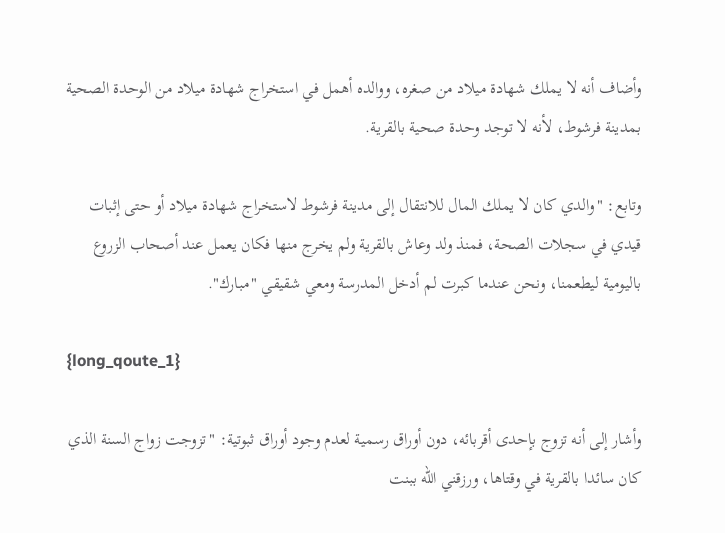وأضاف أنه لا يملك شهادة ميلاد من صغره، ووالده أهمل في استخراج شهادة ميلاد من الوحدة الصحية بمدينة فرشوط، لأنه لا توجد وحدة صحية بالقرية.

وتابع: "والدي كان لا يملك المال للانتقال إلى مدينة فرشوط لاستخراج شهادة ميلاد أو حتى إثبات قيدي في سجلات الصحة، فمنذ ولد وعاش بالقرية ولم يخرج منها فكان يعمل عند أصحاب الزروع باليومية ليطعمنا، ونحن عندما كبرت لم أدخل المدرسة ومعي شقيقي "مبارك".

{long_qoute_1}

وأشار إلى أنه تزوج بإحدى أقربائه، دون أوراق رسمية لعدم وجود أوراق ثبوتية: "تزوجت زواج السنة الذي كان سائدا بالقرية في وقتاها، ورزقني الله ببنت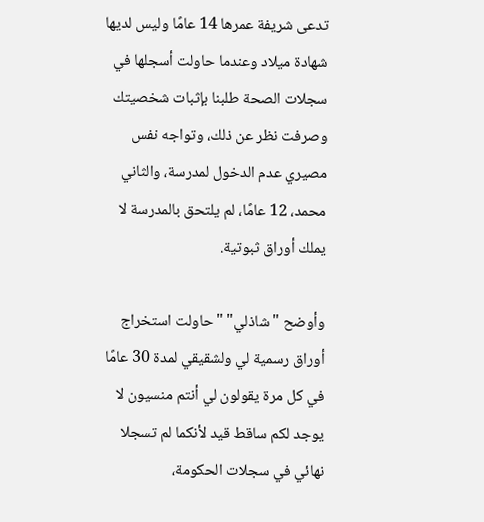تدعى شريفة عمرها 14 عامًا وليس لديها شهادة ميلاد وعندما حاولت أسجلها في سجلات الصحة طلبنا بإثبات شخصيتك وصرفت نظر عن ذلك، وتواجه نفس مصيري عدم الدخول لمدرسة، والثاني محمد، 12 عامًا، لم يلتحق بالمدرسة لا يملك أوراق ثبوتية.

وأوضح "شاذلي" "حاولت استخراج أوراق رسمية لي ولشقيقي لمدة 30 عامًا في كل مرة يقولون لي أنتم منسيون لا يوجد لكم ساقط قيد لأنكما لم تسجلا نهائي في سجلات الحكومة،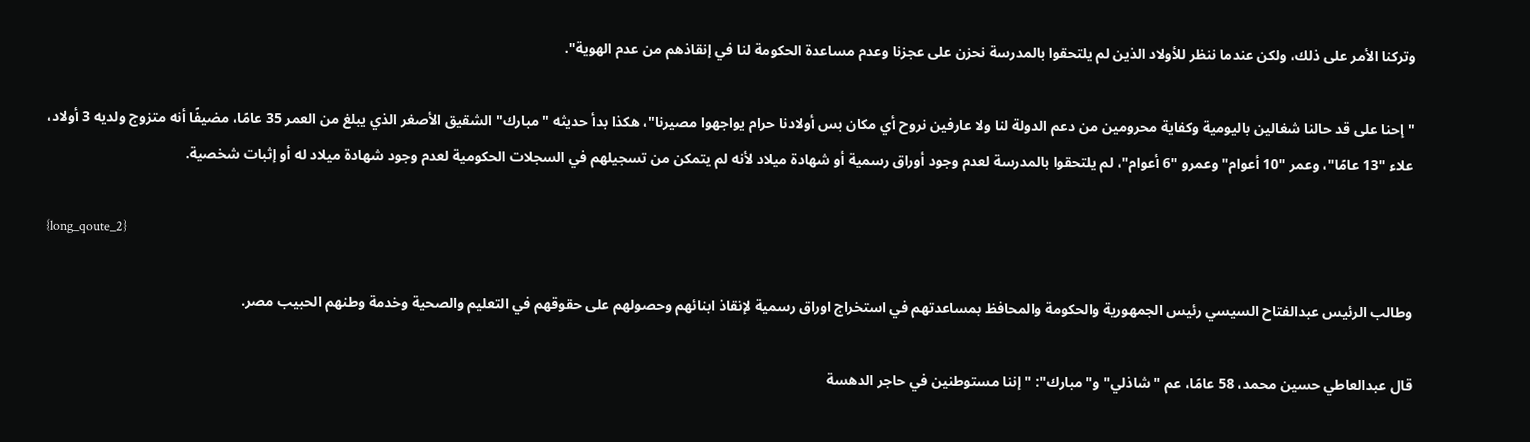وتركنا الأمر على ذلك، ولكن عندما ننظر للأولاد الذين لم يلتحقوا بالمدرسة نحزن على عجزنا وعدم مساعدة الحكومة لنا في إنقاذهم من عدم الهوية".

"إحنا على قد حالنا شغالين باليومية وكفاية محرومين من دعم الدولة لنا ولا عارفين نروح أي مكان بس أولادنا حرام يواجهوا مصيرنا"، هكذا بدأ حديثه "مبارك" الشقيق الأصغر الذي يبلغ من العمر 35 عامًا، مضيفًا أنه متزوج ولديه 3 أولاد، علاء "13 عامًا"، وعمر "10 أعوام" وعمرو "6 أعوام"، لم يلتحقوا بالمدرسة لعدم وجود أوراق رسمية أو شهادة ميلاد لأنه لم يتمكن من تسجيلهم في السجلات الحكومية لعدم وجود شهادة ميلاد له أو إثبات شخصية.

{long_qoute_2}

وطالب الرئيس عبدالفتاح السيسي رئيس الجمهورية والحكومة والمحافظ بمساعدتهم في استخراج اوراق رسمية لإنقاذ ابنائهم وحصولهم على حقوقهم في التعليم والصحية وخدمة وطنهم الحبيب مصر.

قال عبدالعاطي حسين محمد، 58 عامًا، عم "شاذلي" و"مبارك": "إننا مستوطنين في حاجر الدهسة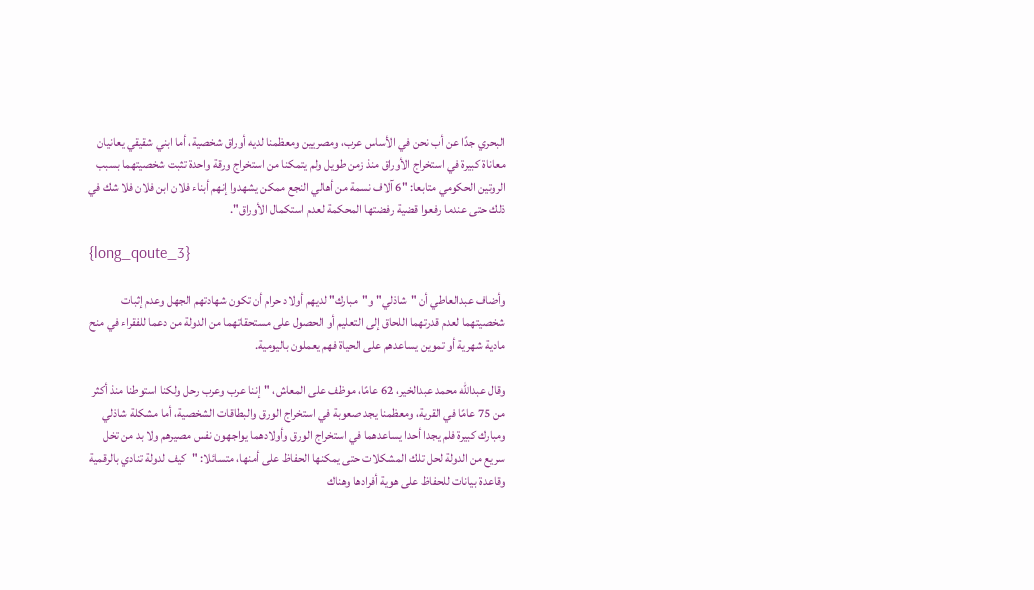البحري جدًا عن أب نحن في الأساس عرب، ومصريين ومعظمنا لديه أوراق شخصية، أما ابني شقيقي يعانيان معاناة كبيرة في استخراج الأوراق منذ زمن طويل ولم يتمكنا من استخراج ورقة واحدة تثبت شخصيتهما بسبب الروتين الحكومي متابعا: "6 آلاف نسمة من أهالي النجع ممكن يشهدوا إنهم أبناء فلان ابن فلان فلا شك في ذلك حتى عندما رفعوا قضية رفضتها المحكمة لعدم استكمال الأوراق".

{long_qoute_3}

وأضاف عبدالعاطي أن "شاذلي" و"مبارك" لديهم أولاد حرام أن تكون شهادتهم الجهل وعدم إثبات شخصيتهما لعدم قدرتهما اللحاق إلى التعليم أو الحصول على مستحقاتهما من الدولة من دعما للفقراء في منح مادية شهرية أو تموين يساعدهم على الحياة فهم يعملون باليومية.

وقال عبدالله محمد عبدالخير، 62 عامًا، موظف على المعاش، "إننا عرب وعرب رحل ولكنا استوطنا منذ أكثر من 75 عامًا في القرية، ومعظمنا يجد صعوبة في استخراج الورق والبطاقات الشخصية، أما مشكلة شاذلي ومبارك كبيرة فلم يجدا أحدا يساعدهما في استخراج الورق وأولادهما يواجهون نفس مصيرهم ولا بد من تخل سريع من الدولة لحل تلك المشكلات حتى يمكنها الحفاظ على أمنها، متسائلا: "كيف لدولة تنادي بالرقمية وقاعدة بيانات للحفاظ على هوية أفرادها وهناك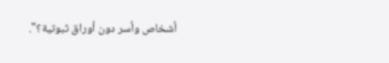أشخاص وأسر دون أوراق ثبوتية؟".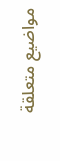مواضيع متعلقة